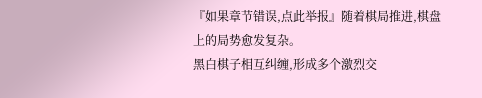『如果章节错误,点此举报』随着棋局推进,棋盘上的局势愈发复杂。
黑白棋子相互纠缠,形成多个激烈交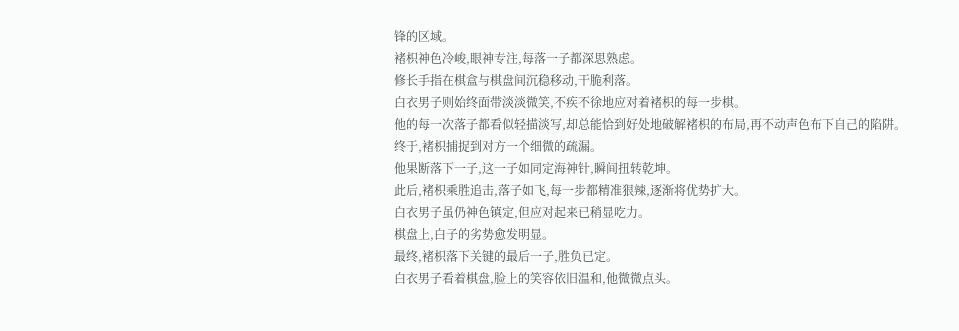锋的区域。
褚枳神色冷峻,眼神专注,每落一子都深思熟虑。
修长手指在棋盒与棋盘间沉稳移动,干脆利落。
白衣男子则始终面带淡淡微笑,不疾不徐地应对着褚枳的每一步棋。
他的每一次落子都看似轻描淡写,却总能恰到好处地破解褚枳的布局,再不动声色布下自己的陷阱。
终于,褚枳捕捉到对方一个细微的疏漏。
他果断落下一子,这一子如同定海神针,瞬间扭转乾坤。
此后,褚枳乘胜追击,落子如飞,每一步都精准狠辣,逐渐将优势扩大。
白衣男子虽仍神色镇定,但应对起来已稍显吃力。
棋盘上,白子的劣势愈发明显。
最终,褚枳落下关键的最后一子,胜负已定。
白衣男子看着棋盘,脸上的笑容依旧温和,他微微点头。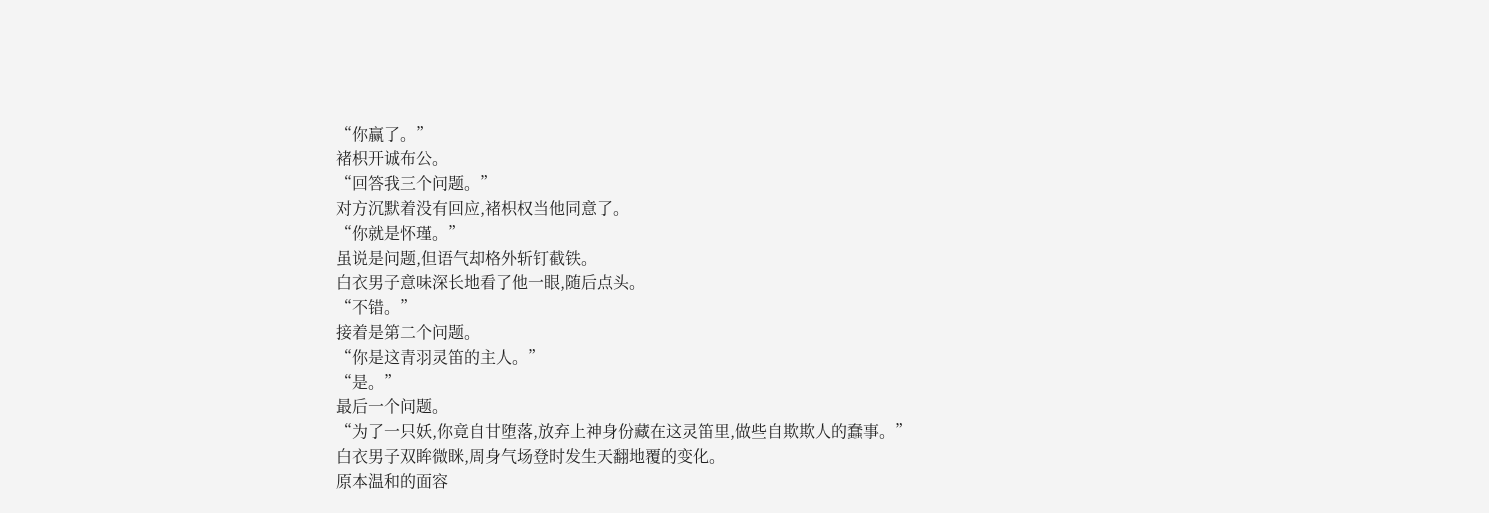“你赢了。”
褚枳开诚布公。
“回答我三个问题。”
对方沉默着没有回应,褚枳权当他同意了。
“你就是怀瑾。”
虽说是问题,但语气却格外斩钉截铁。
白衣男子意味深长地看了他一眼,随后点头。
“不错。”
接着是第二个问题。
“你是这青羽灵笛的主人。”
“是。”
最后一个问题。
“为了一只妖,你竟自甘堕落,放弃上神身份藏在这灵笛里,做些自欺欺人的蠢事。”
白衣男子双眸微眯,周身气场登时发生天翻地覆的变化。
原本温和的面容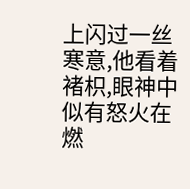上闪过一丝寒意,他看着褚枳,眼神中似有怒火在燃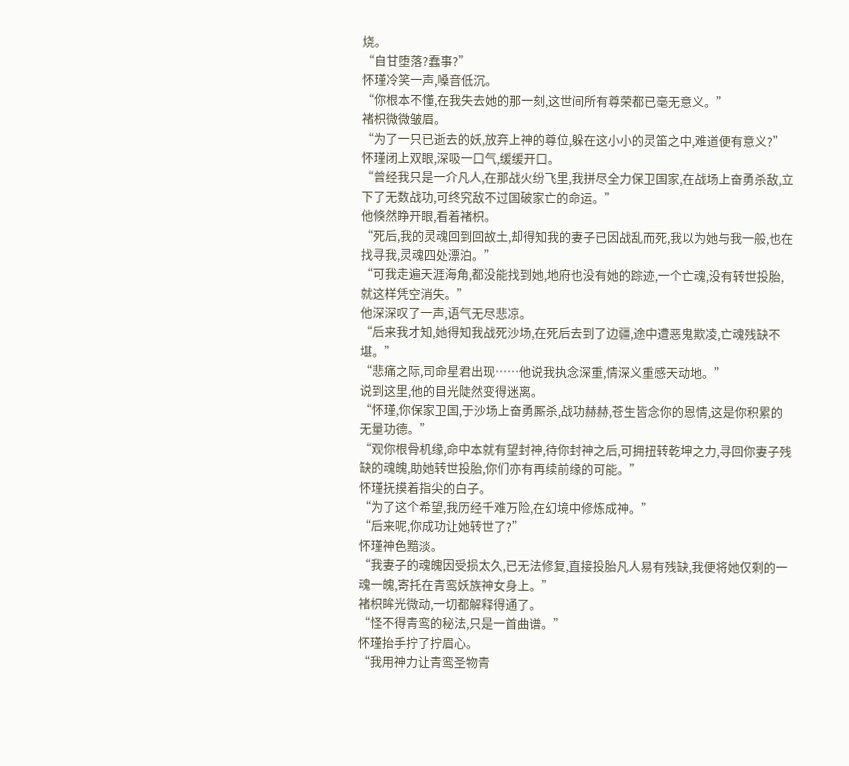烧。
“自甘堕落?蠢事?”
怀瑾冷笑一声,嗓音低沉。
“你根本不懂,在我失去她的那一刻,这世间所有尊荣都已毫无意义。”
褚枳微微皱眉。
“为了一只已逝去的妖,放弃上神的尊位,躲在这小小的灵笛之中,难道便有意义?”
怀瑾闭上双眼,深吸一口气,缓缓开口。
“曾经我只是一介凡人,在那战火纷飞里,我拼尽全力保卫国家,在战场上奋勇杀敌,立下了无数战功,可终究敌不过国破家亡的命运。”
他倏然睁开眼,看着褚枳。
“死后,我的灵魂回到回故土,却得知我的妻子已因战乱而死,我以为她与我一般,也在找寻我,灵魂四处漂泊。”
“可我走遍天涯海角,都没能找到她,地府也没有她的踪迹,一个亡魂,没有转世投胎,就这样凭空消失。”
他深深叹了一声,语气无尽悲凉。
“后来我才知,她得知我战死沙场,在死后去到了边疆,途中遭恶鬼欺凌,亡魂残缺不堪。”
“悲痛之际,司命星君出现……他说我执念深重,情深义重感天动地。”
说到这里,他的目光陡然变得迷离。
“怀瑾,你保家卫国,于沙场上奋勇厮杀,战功赫赫,苍生皆念你的恩情,这是你积累的无量功德。”
“观你根骨机缘,命中本就有望封神,待你封神之后,可拥扭转乾坤之力,寻回你妻子残缺的魂魄,助她转世投胎,你们亦有再续前缘的可能。”
怀瑾抚摸着指尖的白子。
“为了这个希望,我历经千难万险,在幻境中修炼成神。”
“后来呢,你成功让她转世了?”
怀瑾神色黯淡。
“我妻子的魂魄因受损太久,已无法修复,直接投胎凡人易有残缺,我便将她仅剩的一魂一魄,寄托在青鸾妖族神女身上。”
褚枳眸光微动,一切都解释得通了。
“怪不得青鸾的秘法,只是一首曲谱。”
怀瑾抬手拧了拧眉心。
“我用神力让青鸾圣物青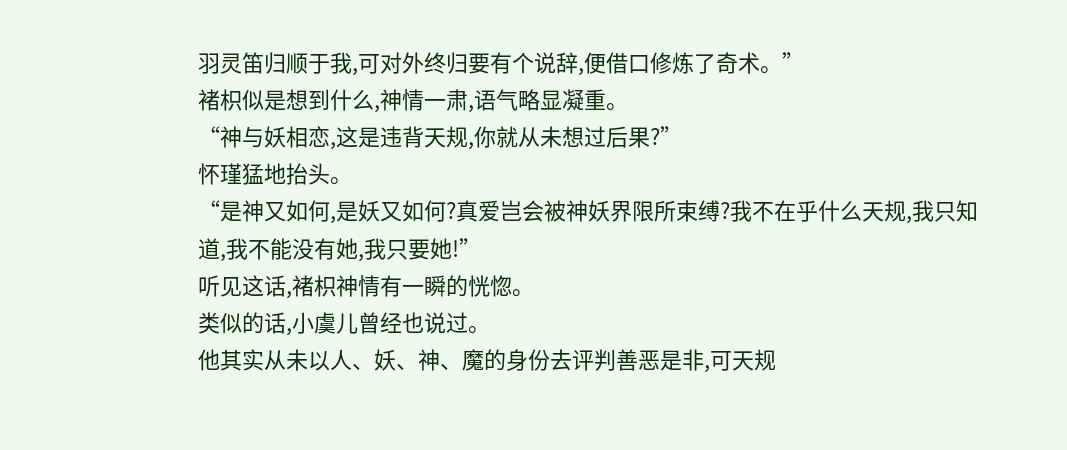羽灵笛归顺于我,可对外终归要有个说辞,便借口修炼了奇术。”
褚枳似是想到什么,神情一肃,语气略显凝重。
“神与妖相恋,这是违背天规,你就从未想过后果?”
怀瑾猛地抬头。
“是神又如何,是妖又如何?真爱岂会被神妖界限所束缚?我不在乎什么天规,我只知道,我不能没有她,我只要她!”
听见这话,褚枳神情有一瞬的恍惚。
类似的话,小虞儿曾经也说过。
他其实从未以人、妖、神、魔的身份去评判善恶是非,可天规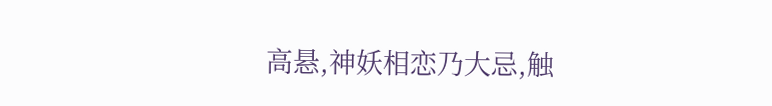高悬,神妖相恋乃大忌,触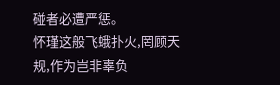碰者必遭严惩。
怀瑾这般飞蛾扑火,罔顾天规,作为岂非辜负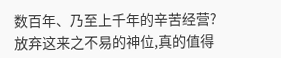数百年、乃至上千年的辛苦经营?
放弃这来之不易的神位,真的值得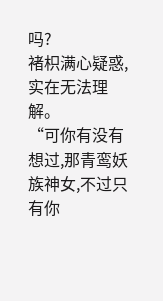吗?
褚枳满心疑惑,实在无法理解。
“可你有没有想过,那青鸾妖族神女,不过只有你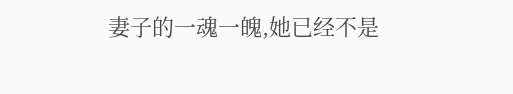妻子的一魂一魄,她已经不是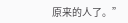原来的人了。”